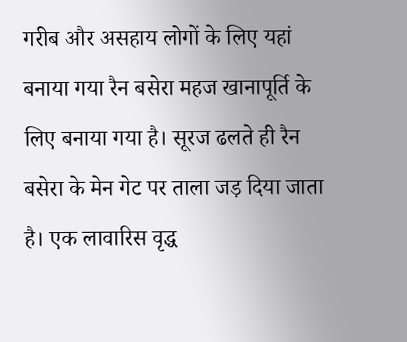गरीब और असहाय लोगों के लिए यहां बनाया गया रैन बसेरा महज खानापूर्ति के लिए बनाया गया है। सूरज ढलते ही रैन बसेरा के मेन गेट पर ताला जड़ दिया जाता है। एक लावारिस वृद्ध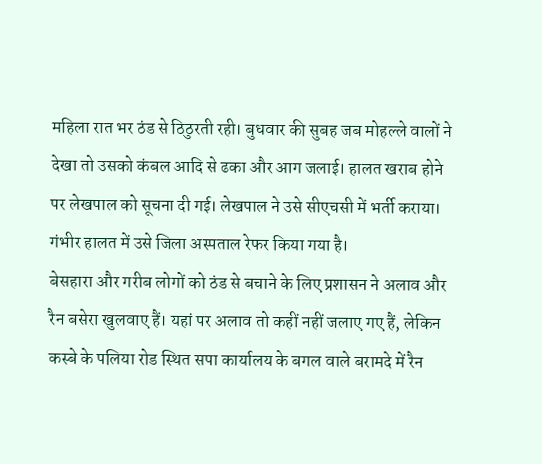महिला रात भर ठंड से ठिठुरती रही। बुधवार की सुबह जब मोहल्ले वालों ने देखा तो उसको कंबल आदि से ढका और आग जलाई। हालत खराब होने पर लेखपाल को सूचना दी गई। लेखपाल ने उसे सीएचसी में भर्ती कराया। गंभीर हालत में उसे जिला अस्पताल रेफर किया गया है।
बेसहारा और गरीब लोगों को ठंड से बचाने के लिए प्रशासन ने अलाव और रैन बसेरा खुलवाए हैं। यहां पर अलाव तो कहीं नहीं जलाए गए हैं, लेकिन कस्बे के पलिया रोड स्थित सपा कार्यालय के बगल वाले बरामदे में रैन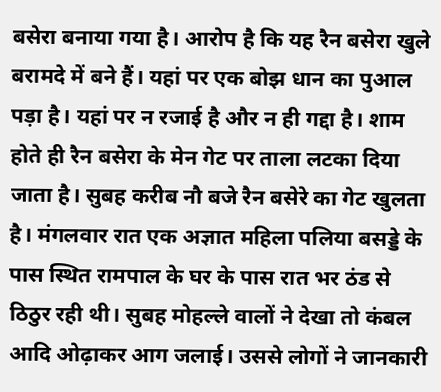बसेरा बनाया गया है। आरोप है कि यह रैन बसेरा खुले बरामदे में बने हैं। यहां पर एक बोझ धान का पुआल पड़ा है। यहां पर न रजाई है और न ही गद्दा है। शाम होते ही रैन बसेरा के मेन गेट पर ताला लटका दिया जाता है। सुबह करीब नौ बजे रैन बसेरे का गेट खुलता है। मंगलवार रात एक अज्ञात महिला पलिया बसड्डे के पास स्थित रामपाल के घर के पास रात भर ठंड से ठिठुर रही थी। सुबह मोहल्ले वालों ने देखा तो कंबल आदि ओढ़ाकर आग जलाई। उससे लोगों ने जानकारी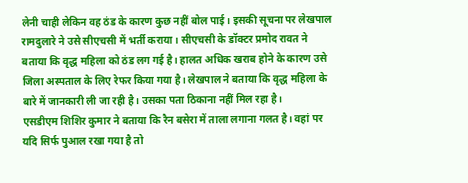लेनी चाही लेकिन वह ठंड के कारण कुछ नहीं बोल पाई। इसकी सूचना पर लेखपाल रामदुलारे ने उसे सीएचसी में भर्ती कराया। सीएचसी के डॉक्टर प्रमोद रावत ने बताया कि वृद्ध महिला को ठंड लग गई है। हालत अधिक खराब होने के कारण उसे जिला अस्पताल के लिए रेफर किया गया है। लेखपाल ने बताया कि वृद्ध महिला के बारे में जानकारी ली जा रही है। उसका पता ठिकाना नहीं मिल रहा है।
एसडीएम शिशिर कुमार ने बताया कि रैन बसेरा में ताला लगाना गलत है। वहां पर यदि सिर्फ पुआल रखा गया है तो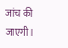जांच की जाएगी।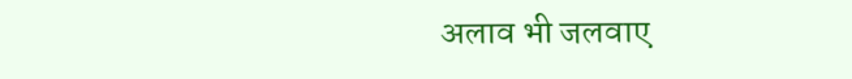अलाव भी जलवाए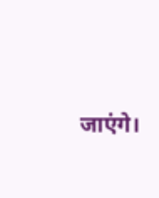जाएंगे।